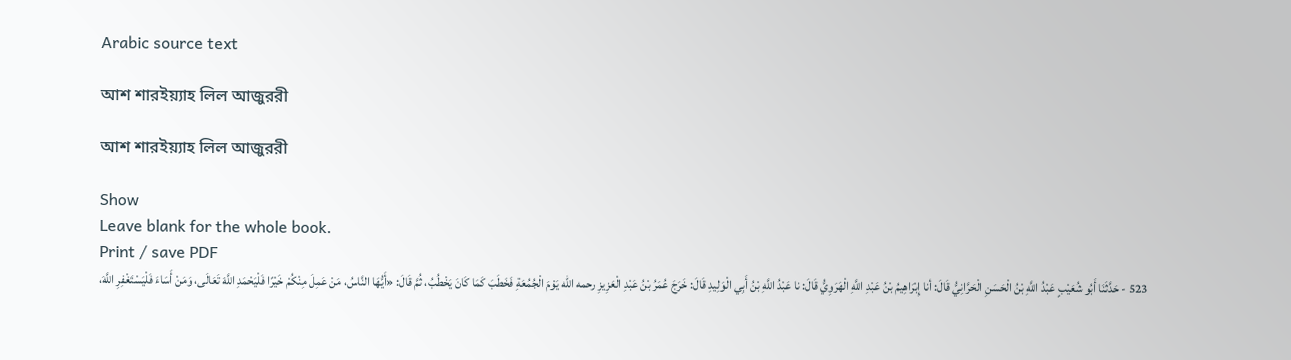Arabic source text

আশ শারইয়্যাহ লিল আজুররী

আশ শারইয়্যাহ লিল আজুররী

Show
Leave blank for the whole book.
Print / save PDF
523 - حَدَّثَنَا أَبُو شُعَيْبٍ عَبْدُ اللَّهِ بْنُ الْحَسَنِ الْحَرَّانِيُّ قَالَ: أنا إِبْرَاهِيمُ بْنُ عَبْدِ اللَّهِ الْهَرَوِيُّ قَالَ: نا عَبْدُ اللَّهِ بْنُ أَبِي الْوَلِيدِ قَالَ: خَرَجَ عُمَرُ بْنُ عَبْدِ الْعَزِيزِ رحمه الله يَوْمَ الْجُمُعَةِ فَخَطَبَ كَمَا كَانَ يَخْطُبُ، ثُمَّ قَالَ: «أَيُّهَا النَّاسُ، مَنْ عَمِلَ مِنْكُمْ خَيْرًا فَلْيَحْمَدِ اللَّهَ تَعَالَى، وَمَنْ أَسَاءَ فَلْيَسْتَغْفِرِ اللَّهَ،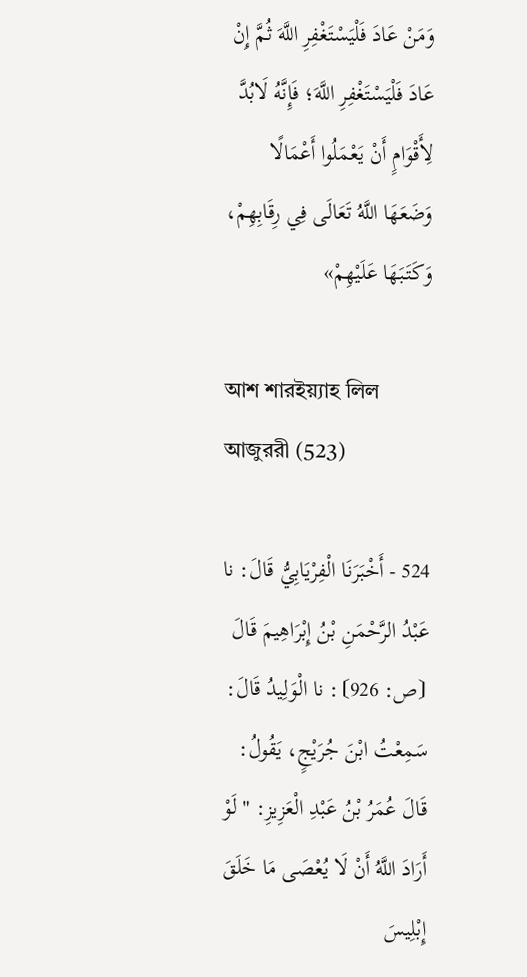وَمَنْ عَادَ فَلْيَسْتَغْفِرِ اللَّهَ ثُمَّ إِنْ عَادَ فَلْيَسْتَغْفِرِ اللَّهَ؛ فَإِنَّهُ لَابُدَّ لِأَقْوَامٍ أَنْ يَعْمَلُوا أَعْمَالًا وَضَعَهَا اللَّهُ تَعَالَى فِي رِقَابِهِمْ، وَكَتَبَهَا عَلَيْهِمْ»

আশ শারইয়্যাহ লিল আজুররী (523)

524 - أَخْبَرَنَا الْفِرْيَابِيُّ قَالَ: نا عَبْدُ الرَّحْمَنِ بْنُ إِبْرَاهِيمَ قَالَ ⦗ص: 926⦘: نا الْوَلِيدُ قَالَ: سَمِعْتُ ابْنَ جُرَيْجٍ، يَقُولُ: قَالَ عُمَرُ بْنُ عَبْدِ الْعَزِيزِ: " لَوْ أَرَادَ اللَّهُ أَنْ لَا يُعْصَى مَا خَلَقَ إِبْلِيسَ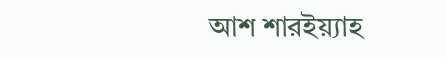আশ শারইয়্যাহ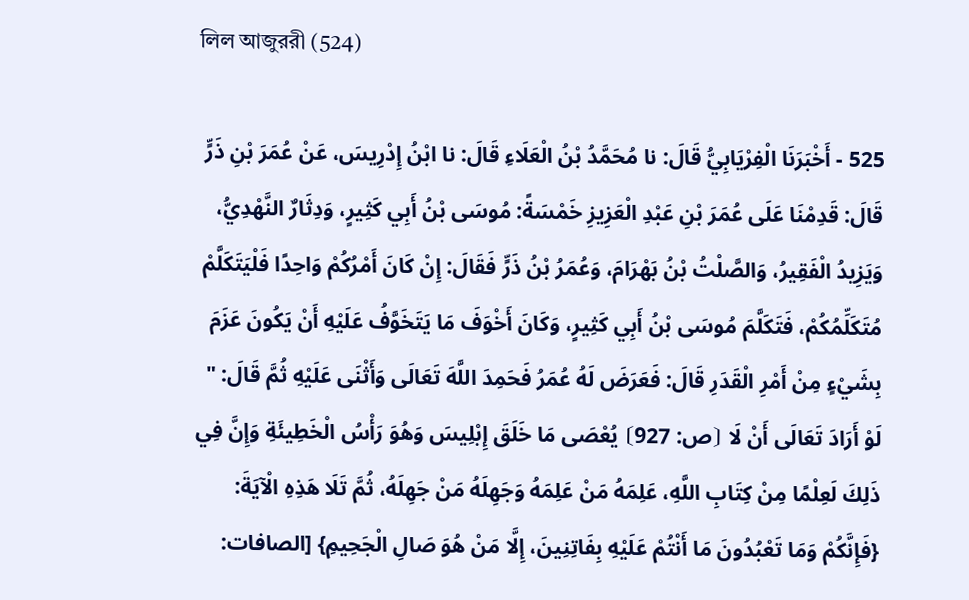লিল আজুররী (524)

525 - أَخْبَرَنَا الْفِرْيَابِيُّ قَالَ: نا مُحَمَّدُ بْنُ الْعَلَاءِ قَالَ: نا ابْنُ إِدْرِيسَ، عَنْ عُمَرَ بْنِ ذَرٍّ قَالَ: قَدِمْنَا عَلَى عُمَرَ بْنِ عَبْدِ الْعَزِيزِ خَمْسَةً: مُوسَى بْنُ أَبِي كَثِيرٍ، وَدِثَارٌ النَّهْدِيُّ، وَيَزِيدُ الْفَقِيرُ، وَالصَّلْتُ بْنُ بَهْرَامَ، وَعُمَرُ بْنُ ذَرٍّ فَقَالَ: إِنْ كَانَ أَمْرُكُمْ وَاحِدًا فَلْيَتَكَلَّمْ مُتَكَلِّمُكُمْ، فَتَكَلَّمَ مُوسَى بْنُ أَبِي كَثِيرٍ، وَكَانَ أَخْوَفَ مَا يَتَخَوَّفُ عَلَيْهِ أَنْ يَكُونَ عَزَمَ بِشَيْءٍ مِنْ أَمْرِ الْقَدَرِ قَالَ: فَعَرَضَ لَهُ عُمَرُ فَحَمِدَ اللَّهَ تَعَالَى وَأَثْنَى عَلَيْهِ ثُمَّ قَالَ: " لَوْ أَرَادَ تَعَالَى أَنْ لَا ⦗ص: 927⦘ يُعْصَى مَا خَلَقَ إِبْلِيسَ وَهُوَ رَأْسُ الْخَطِيئَةِ وَإِنَّ فِي ذَلِكَ لَعِلْمًا مِنْ كِتَابِ اللَّهِ، عَلِمَهُ مَنْ عَلِمَهُ وَجَهِلَهُ مَنْ جَهِلَهُ، ثُمَّ تَلَا هَذِهِ الْآيَةَ: {فَإِنَّكُمْ وَمَا تَعْبُدُونَ مَا أَنْتُمْ عَلَيْهِ بِفَاتِنِينَ، إِلَّا مَنْ هُوَ صَالِ الْجَحِيمِ} [الصافات: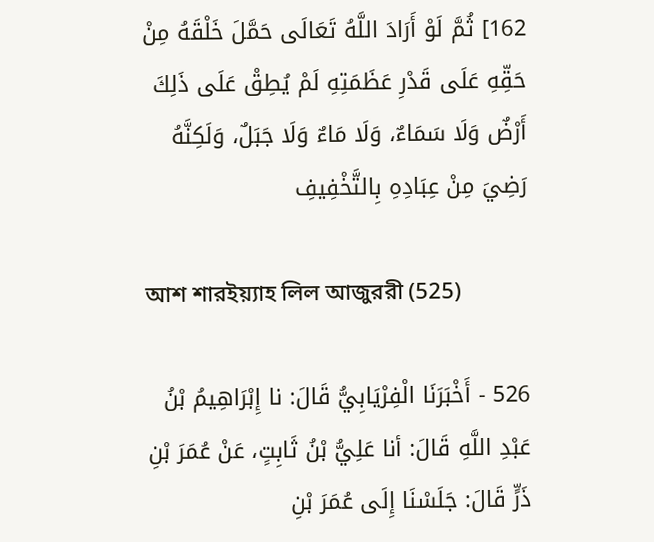162] ثُمَّ لَوْ أَرَادَ اللَّهُ تَعَالَى حَمَّلَ خَلْقَهُ مِنْ حَقِّهِ عَلَى قَدْرِ عَظَمَتِهِ لَمْ يُطِقْ عَلَى ذَلِكَ أَرْضٌ وَلَا سَمَاءٌ، وَلَا مَاءٌ وَلَا جَبَلٌ، وَلَكِنَّهُ رَضِيَ مِنْ عِبَادِهِ بِالتَّخْفِيفِ

আশ শারইয়্যাহ লিল আজুররী (525)

526 - أَخْبَرَنَا الْفِرْيَابِيُّ قَالَ: نا إِبْرَاهِيمُ بْنُ عَبْدِ اللَّهِ قَالَ: أنا عَلِيُّ بْنُ ثَابِتٍ، عَنْ عُمَرَ بْنِ ذَرٍّ قَالَ: جَلَسْنَا إِلَى عُمَرَ بْنِ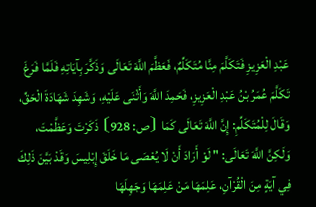عَبْدِ الْعَزِيزِ فَتَكَلَّمَ مِنَّا مُتَكَلِّمٌ، فَعَظَّمَ اللَّهَ تَعَالَى وَذَكَّرَ بِآيَاتِهِ فَلَمَّا فَرَغَ تَكَلَّمَ عُمَرُ بْنُ عَبْدِ الْعَزِيزِ، فَحَمِدَ اللَّهَ وَأَثْنَى عَلَيْهِ، وَشَهِدَ شَهَادَةَ الْحَقِّ، وَقَالَ لِلْمُتَكَلِّمِ: إِنَّ اللَّهَ تَعَالَى كَمَا ⦗ص: 928⦘ ذَكَرْتَ وَعَظَّمْتَ، وَلَكِنَّ اللَّهَ تَعَالَى: " لَوْ أَرَادَ أَنْ لَا يُعْصَى مَا خَلَقَ إِبْلِيسَ وَقَدْ بَيَّنَ ذَلِكَ فِي آيَةٍ مِنَ الْقُرْآنِ، عَلِمَهَا مَنْ عَلِمَهَا وَجَهِلَهَا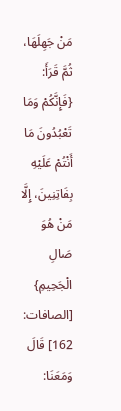مَنْ جَهِلَهَا، ثُمَّ قَرَأَ: {فَإِنَّكُمْ وَمَا تَعْبُدُونَ مَا أَنْتُمْ عَلَيْهِ بِفَاتِنِينَ، إِلَّا مَنْ هُوَ صَالِ الْجَحِيمِ} [الصافات: 162] قَالَ وَمَعَنَا: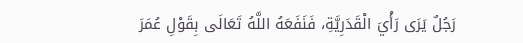رَجُلٌ يَرَى رَأْيَ الْقَدَرِيَّةِ، فَنَفَعَهُ اللَّهُ تَعَالَى بِقَوْلِ عُمَرَ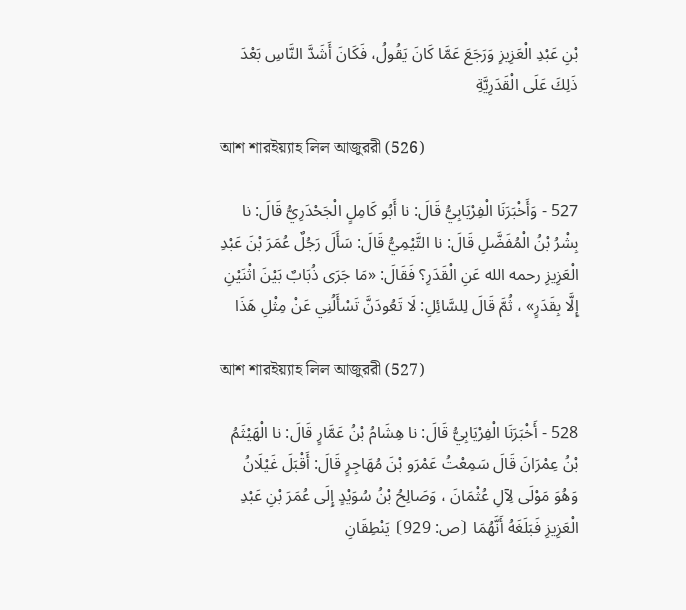بْنِ عَبْدِ الْعَزِيزِ وَرَجَعَ عَمَّا كَانَ يَقُولُ، فَكَانَ أَشَدَّ النَّاسِ بَعْدَ ذَلِكَ عَلَى الْقَدَرِيَّةِ

আশ শারইয়্যাহ লিল আজুররী (526)

527 - وَأَخْبَرَنَا الْفِرْيَابِيُّ قَالَ: نا أَبُو كَامِلٍ الْجَحْدَرِيُّ قَالَ: نا بِشْرُ بْنُ الْمُفَضَّلِ قَالَ: نا التَّيْمِيُّ قَالَ: سَأَلَ رَجُلٌ عُمَرَ بْنَ عَبْدِ الْعَزِيزِ رحمه الله عَنِ الْقَدَرِ؟ فَقَالَ: «مَا جَرَى ذُبَابٌ بَيْنَ اثْنَيْنِ إِلَّا بِقَدَرٍ» ، ثُمَّ قَالَ لِلسَّائِلِ: لَا تَعُودَنَّ تَسْأَلُنِي عَنْ مِثْلِ هَذَا

আশ শারইয়্যাহ লিল আজুররী (527)

528 - أَخْبَرَنَا الْفِرْيَابِيُّ قَالَ: نا هِشَامُ بْنُ عَمَّارٍ قَالَ: نا الْهَيْثَمُ بْنُ عِمْرَانَ قَالَ سَمِعْتُ عَمْرَو بْنَ مُهَاجِرٍ قَالَ: أَقْبَلَ غَيْلَانُ وَهُوَ مَوْلَى لِآلِ عُثْمَانَ ، وَصَالِحُ بْنُ سُوَيْدٍ إِلَى عُمَرَ بْنِ عَبْدِ الْعَزِيزِ فَبَلَغَهُ أَنَّهُمَا ⦗ص: 929⦘ يَنْطِقَانِ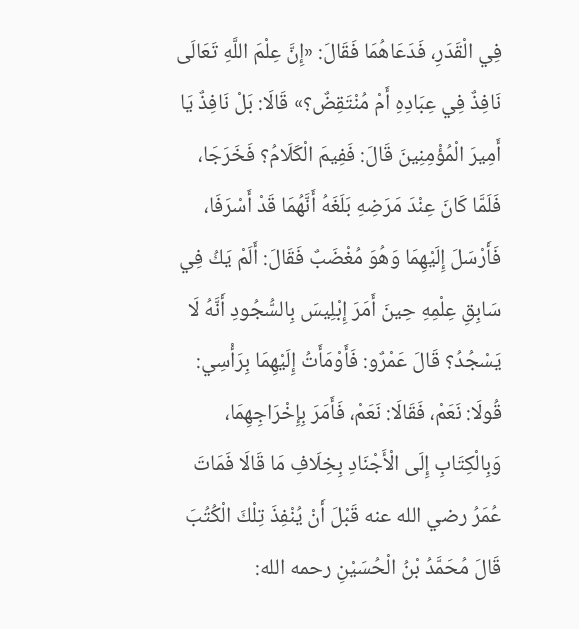فِي الْقَدَرِ، فَدَعَاهُمَا فَقَالَ: «إِنَّ عِلْمَ اللَّهِ تَعَالَى نَافِذٌ فِي عِبَادِهِ أَمْ مُنْتَقِضٌ؟» قَالَا: بَلْ نَافِذٌ يَا أَمِيرَ الْمُؤْمِنِينَ قَالَ: فَفِيمَ الْكَلَامُ؟ فَخَرَجَا، فَلَمَّا كَانَ عِنْدَ مَرَضِهِ بَلَغَهُ أَنَّهُمَا قَدْ أَسْرَفَا، فَأَرْسَلَ إِلَيْهِمَا وَهُوَ مُغْضَبٌ فَقَالَ: أَلَمْ يَكُ فِي سَابِقِ عِلْمِهِ حِينَ أَمَرَ إِبْلِيسَ بِالسُّجُودِ أَنَّهُ لَا يَسْجُدُ؟ قَالَ عَمْرٌو: فَأَوْمَأَتُ إِلَيْهِمَا بِرَأْسِي: قُولَا: نَعَمْ، فَقَالَا: نَعَمْ، فَأَمَرَ بِإِخْرَاجِهِمَا، وَبِالْكِتَابِ إِلَى الْأَجْنَادِ بِخِلَافِ مَا قَالَا فَمَاتَ عُمَرُ رضي الله عنه قَبْلَ أَنْ يُنْفِذَ تِلْكَ الْكُتُبَ قَالَ مُحَمَّدُ بْنُ الْحُسَيْنِ رحمه الله: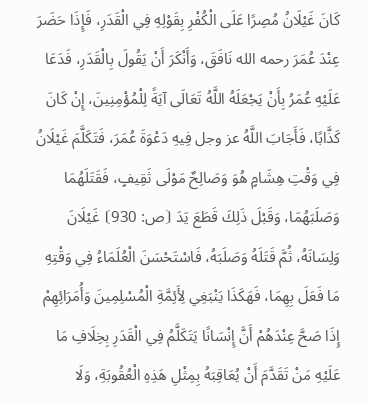كَانَ غَيْلَانُ مُصِرًا عَلَى الْكُفْرِ بِقَوْلِهِ فِي الْقَدَرِ، فَإِذَا حَضَرَ عِنْدَ عُمَرَ رحمه الله نَافَقَ، وَأَنْكَرَ أَنْ يَقُولَ بِالْقَدَرِ، فَدَعَا عَلَيْهِ عُمَرُ بِأَنْ يَجْعَلَهُ اللَّهُ تَعَالَى آيَةً لِلْمُؤْمِنِينَ، إِنْ كَانَ كَذَّابًا، فَأَجَابَ اللَّهُ عز وجل فِيهِ دَعْوَةَ عُمَرَ، فَتَكَلَّمَ غَيْلَانُ فِي وَقْتِ هِشَامٍ هُوَ وَصَالِحٌ مَوْلَى ثَقِيفٍ، فَقَتَلَهُمَا وَصَلَبَهُمَا، وَقَبْلَ ذَلِكَ قَطَعَ يَدَ ⦗ص: 930⦘ غَيْلَانَ وَلِسَانَهُ، ثُمَّ قَتَلَهُ وَصَلَبَهُ، فَاسْتَحْسَنَ الْعُلَمَاءُ فِي وَقْتِهِ مَا فَعَلَ بِهِمَا، فَهَكَذَا يَنْبَغِي لِأَئِمَّةِ الْمُسْلِمِينَ وَأُمَرَائِهِمْ إِذَا صَحَّ عِنْدَهُمْ أَنَّ إِنْسَانًا يَتَكَلَّمُ فِي الْقَدَرِ بِخِلَافِ مَا عَلَيْهِ مَنْ تَقَدَّمَ أَنْ يُعَاقِبَهُ بِمِثْلِ هَذِهِ الْعُقُوبَةِ، وَلَا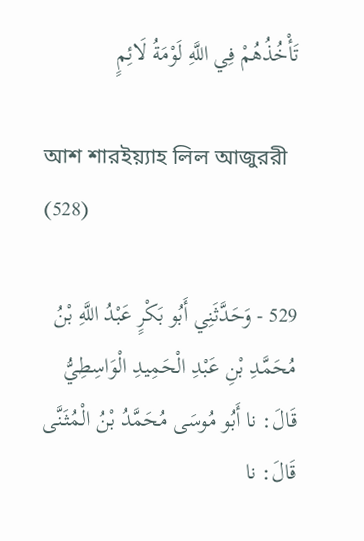تَأْخُذُهُمْ فِي اللَّهِ لَوْمَةُ لَائِمٍ

আশ শারইয়্যাহ লিল আজুররী (528)

529 - وَحَدَّثَنِي أَبُو بَكْرٍ عَبْدُ اللَّهِ بْنُ مُحَمَّدِ بْنِ عَبْدِ الْحَمِيدِ الْوَاسِطِيُّ قَالَ: نا أَبُو مُوسَى مُحَمَّدُ بْنُ الْمُثَنَّى قَالَ: نا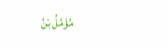مُؤَمَّلُ بْنُ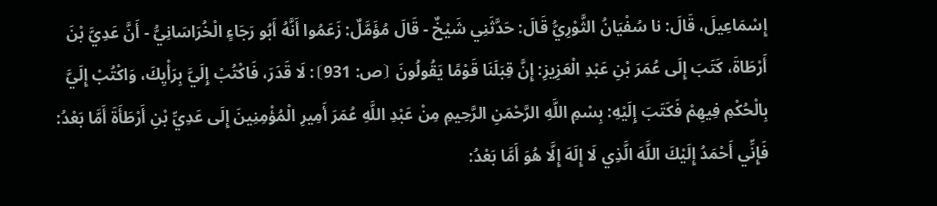إِسْمَاعِيلَ، قَالَ: نا سُفْيَانُ الثَّوْرِيُّ قَالَ: حَدَّثَنِي شَيْخٌ - قَالَ مُؤَمَّلٌ: زَعَمُوا أَنَّهُ أَبُو رَجَاءٍ الْخُرَاسَانِيُّ - أَنَّ عَدِيَّ بْنَ أَرْطَاةَ، كَتَبَ إِلَى عُمَرَ بْنِ عَبْدِ الْعَزِيزِ: إِنَّ قِبَلَنَا قَوْمًا يَقُولُونَ ⦗ص: 931⦘: لَا قَدَرَ، فَاكْتُبْ إِلَيَّ بِرَأْيِكَ، وَاكْتُبْ إِلَيَّ بِالْحُكْمِ فِيهِمْ فَكَتَبَ إِلَيْهِ: بِسْمِ اللَّهِ الرَّحْمَنِ الرَّحِيمِ مِنْ عَبْدِ اللَّهِ عُمَرَ أَمِيرِ الْمُؤْمِنِينَ إِلَى عَدِيِّ بْنِ أَرْطَأَةَ أَمَّا بَعْدُ: فَإِنِّي أَحْمَدُ إِلَيْكَ اللَّهَ الَّذِي لَا إِلَهَ إِلَّا هُوَ أَمَّا بَعْدُ: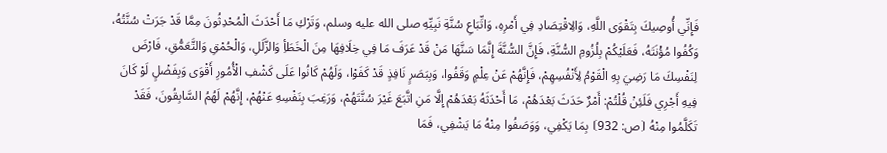فَإِنِّي أُوصِيكَ بِتَقْوَى اللَّهِ، وَالِاقْتِصَادِ فِي أَمْرِهِ، وَاتِّبَاعِ سُنَّةِ نَبِيِّهِ صلى الله عليه وسلم، وَتَرْكِ مَا أَحْدَثَ الْمُحْدِثُونَ مِمَّا قَدْ جَرَتْ سُنَّتُهُ، وَكُفُوا مُؤْنَتَهُ، فَعَلَيْكُمْ بِلُزُومِ السُّنَّةِ، فَإِنَّ السُّنَّةَ إِنَّمَا سَنَّهَا مَنْ قَدْ عَرَفَ مَا فِي خِلَافِهَا مِنَ الْخَطَأِ وَالزَّلَلِ، وَالْحُمْقِ وَالتَّعَمُّقِ، فَارْضَ لِنَفْسِكَ مَا رَضِيَ بِهِ الْقَوْمُ لِأَنْفُسِهِمْ، فَإِنَّهُمْ عَنْ عِلْمٍ وَقَفُوا، وَبِبَصَرٍ نَافِذٍ قَدْ كَفَوْا، وَلَهُمْ كَانُوا عَلَى كَشْفِ الْأُمُورِ أَقْوَى وَبِفَضْلٍ لَوْ كَانَ فِيهِ أَجْرِي فَلَئِنْ قُلْتُمْ: أَمْرٌ حَدَثَ بَعْدَهُمْ، مَا أَحْدَثَهُ بَعْدَهُمْ إِلَّا مَنِ اتَّبَعَ غَيْرَ سُنَّتَهُمْ، وَرَغِبَ بِنَفْسِهِ عَنْهُمْ، إِنَّهُمْ لَهُمُ السَّابِقُونَ، فَقَدْ تَكَلَّمُوا مِنْهُ ⦗ص: 932⦘ بِمَا يَكْفِي، وَوَصَفُوا مِنْهُ مَا يَشْفِي، فَمَا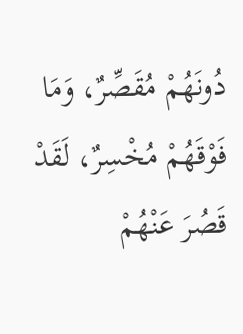دُونَهُمْ مُقَصِّرٌ، وَمَا فَوْقَهُمْ مُخْسِرٌ، لَقَدْ قَصُرَ عَنْهُمْ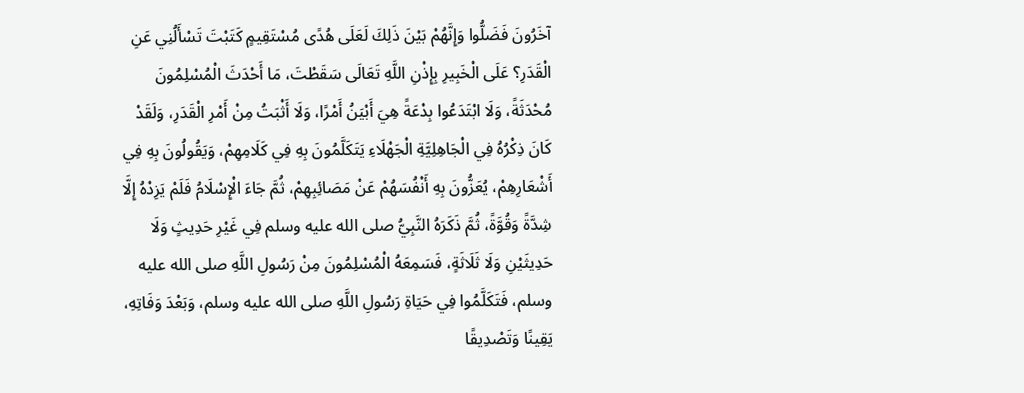آخَرُونَ فَضَلُّوا وَإِنَّهُمْ بَيْنَ ذَلِكَ لَعَلَى هُدًى مُسْتَقِيمٍ كَتَبْتَ تَسْأَلُنِي عَنِ الْقَدَرِ؟ عَلَى الْخَبِيرِ بِإِذْنِ اللَّهِ تَعَالَى سَقَطْتَ، مَا أَحْدَثَ الْمُسْلِمُونَ مُحْدَثَةً، وَلَا ابْتَدَعُوا بِدْعَةً هِيَ أَبْيَنُ أَمْرًا، وَلَا أَثْبَتُ مِنْ أَمْرِ الْقَدَرِ، وَلَقَدْ كَانَ ذِكْرُهُ فِي الْجَاهِلِيَّةِ الْجَهْلَاءِ يَتَكَلَّمُونَ بِهِ فِي كَلَامِهِمْ، وَيَقُولُونَ بِهِ فِي أَشْعَارِهِمْ، يُعَزُّونَ بِهِ أَنْفُسَهُمْ عَنْ مَصَائِبِهِمْ، ثُمَّ جَاءَ الْإِسْلَامُ فَلَمْ يَزِدْهُ إِلَّا شِدَّةً وَقُوَّةً، ثُمَّ ذَكَرَهُ النَّبِيُّ صلى الله عليه وسلم فِي غَيْرِ حَدِيثٍ وَلَا حَدِيثَيْنِ وَلَا ثَلَاثَةٍ، فَسَمِعَهُ الْمُسْلِمُونَ مِنْ رَسُولِ اللَّهِ صلى الله عليه وسلم، فَتَكَلَّمُوا فِي حَيَاةِ رَسُولِ اللَّهِ صلى الله عليه وسلم، وَبَعْدَ وَفَاتِهِ، يَقِينًا وَتَصْدِيقًا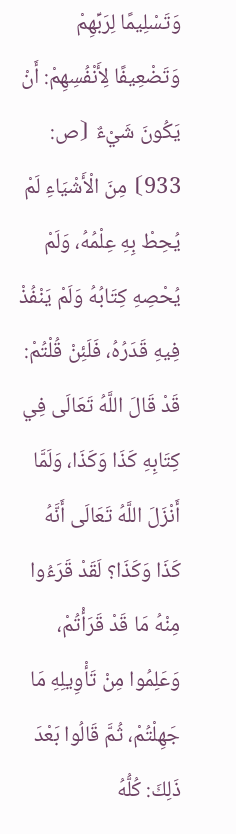وَتَسْلِيمًا لِرَبِّهِمْ وَتَضْعِيفًا لِأَنْفُسِهِمْ: أَنْ يَكُونَ شَيْءٌ ⦗ص: 933⦘ مِنَ الْأَشْيَاءِ لَمْ يُحِطْ بِهِ عِلْمُهُ، وَلَمْ يُحْصِهِ كِتَابُهُ وَلَمْ يَنْفُذْ فِيهِ قَدَرُهُ، فَلَئِنْ قُلْتُمْ: قَدْ قَالَ اللَّهُ تَعَالَى فِي كِتَابِهِ كَذَا وَكَذَا، وَلَمَّا أَنْزَلَ اللَّهُ تَعَالَى أَنَّهُ كَذَا وَكَذَا؟ لَقَدْ قَرَءُوا مِنْهُ مَا قَدْ قَرَأْتُمْ، وَعَلِمُوا مِنْ تَأْوِيلِهِ مَا جَهِلْتُمْ، ثُمَّ قَالُوا بَعْدَ ذَلِكَ: كُلُّهُ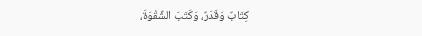كِتَابٌ وَقَدَرٌ، وَكَتَبَ الشِّقْوَةَ،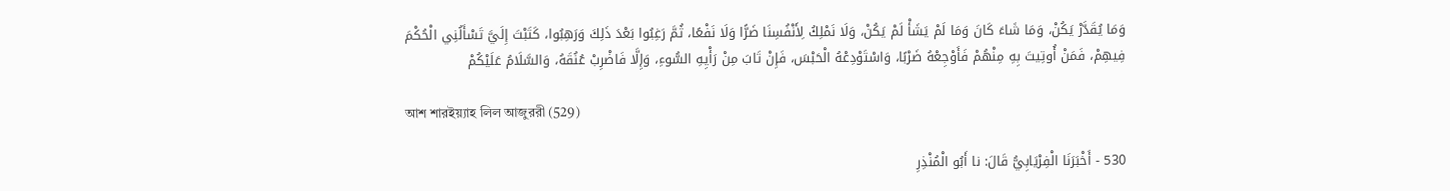وَمَا يُقَدَّرْ يَكُنْ، وَمَا شَاءَ كَانَ وَمَا لَمْ يَشَأْ لَمْ يَكُنْ، وَلَا نَمْلِكُ لِأَنْفُسِنَا ضَرًّا وَلَا نَفْعًا، ثُمَّ رَغِبُوا بَعْدَ ذَلِكَ وَرَهِبُوا، كَتَبْتَ إِلَيَّ تَسْأَلُنِي الْحُكْمَ فِيهِمْ، فَمَنْ أُوتِيتَ بِهِ مِنْهُمْ فَأَوْجِعْهُ ضَرْبًا، وَاسْتَوْدِعْهُ الْحَبْسَ، فَإِنْ تَابَ مِنْ رَأْيِهِ السُّوءِ، وَإِلَّا فَاضْرِبْ عُنُقَهُ، وَالسَّلَامُ عَلَيْكُمْ

আশ শারইয়্যাহ লিল আজুররী (529)

530 - أَخْبَرَنَا الْفِرْيَابِيُّ قَالَ: نا أَبُو الْمُنْذِرِ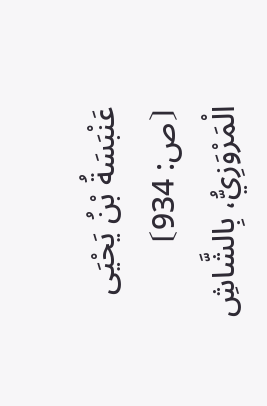عَنْبَسَةُ بْنُ يَحْيَى ⦗ص: 934⦘ الْمَرْوَزِيُّ، بِالشَّاشِ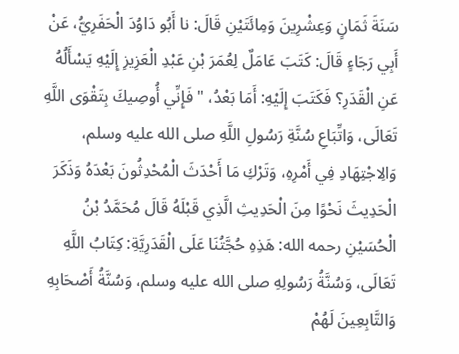سَنَةَ ثَمَانٍ وَعِشْرِينَ وَمِائَتَيْنِ قَالَ: نا أَبُو دَاوُدَ الْحَفَرِيُّ، عَنْ أَبِي رَجَاءٍ قَالَ: كَتَبَ عَامَلٌ لِعُمَرَ بْنِ عَبْدِ الْعَزِيزِ إِلَيْهِ يَسْأَلُهُ عَنِ الْقَدَرِ؟ فَكَتَبَ إِلَيْهِ: أَمَا بَعْدُ، " فَإِنِّي أُوصِيكَ بِتَقْوَى اللَّهِ تَعَالَى، وَاتِّبَاعِ سُنَّةِ رَسُولِ اللَّهِ صلى الله عليه وسلم، وَالِاجْتِهَادِ فِي أَمْرِهِ، وَتَرْكِ مَا أَحْدَثَ الْمُحْدِثُونَ بَعْدَهُ وَذَكَرَ الْحَدِيثَ نَحْوًا مِنَ الْحَدِيثِ الَّذِي قَبْلَهُ قَالَ مُحَمَّدُ بْنُ الْحُسَيْنِ رحمه الله: هَذِهِ حُجَّتُنَا عَلَى الْقَدَرِيَّةِ: كِتَابُ اللَّهِ تَعَالَى، وَسُنَّةُ رَسُولِهِ صلى الله عليه وسلم، وَسُنَّةُ أَصْحَابِهِ وَالتَّابِعِينَ لَهُمْ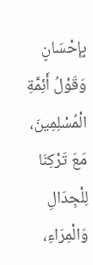بِإِحْسَانٍ وَقَوْلُ أَئِمَّةِ الْمُسْلِمِينَ، مَعَ تَرْكِنَا لِلْجِدَالِ وَالْمِرَاءِ،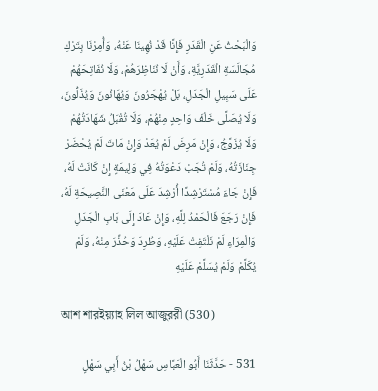وَالْبَحْثُ عَنِ الْقَدَرِ فَإِنَّا قَدْ نُهِينَا عَنْهُ، وَأُمِرْنَا بِتَرْكِ مُجَالَسَةِ الْقَدَرِيَّةِ، وَأَنْ لَا نُنَاظِرَهُمْ، وَلَا نُفَاتِحَهُمْ عَلَى سَبِيلِ الْجَدَلِ، بَلْ يُهْجَرُونَ وَيُهَانُونَ وَيُذَلُّونَ، وَلَا يُصَلَّى خَلْفَ وَاحِدٍ مِنْهُمْ، وَلَا تُقْبَلُ شَهَادَتُهُمْ وَلَا يُزَوَّجُ، وَإِنْ مَرِضَ لَمْ يُعَدْ وَإِنْ مَاتَ لَمْ يُحْضَرْ جِنَازَتُهُ، وَلَمْ تُجَبْ دَعْوَتُهُ فِي وَلِيمَةٍ إِنْ كَانَتْ لَهُ، فَإِنْ جَاءَ مُسْتَرْشِدًا أُرْشِدَ عَلَى مَعْنَى النَّصِيحَةِ لَهُ، فَإِنْ رَجَعَ فَالْحَمْدُ لِلَّهِ، وَإِنْ عَادَ إِلَى بَابِ الْجَدَلِ وَالْمِرَاءِ لَمْ نَلْتَفِتْ عَلَيْهِ، وَطُرِدَ وَحُذِّرَ مِنْهُ، وَلَمْ يُكَلَّمْ وَلَمْ يُسَلَّمْ عَلَيْهِ

আশ শারইয়্যাহ লিল আজুররী (530)

531 - حَدَّثَنَا أَبُو الْعَبَّاسِ سَهْلُ بْنُ أَبِي سَهْلٍ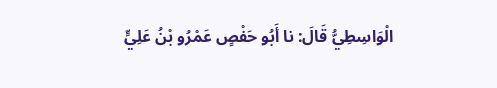الْوَاسِطِيُّ قَالَ: نا أَبُو حَفْصٍ عَمْرُو بْنُ عَلِيٍّ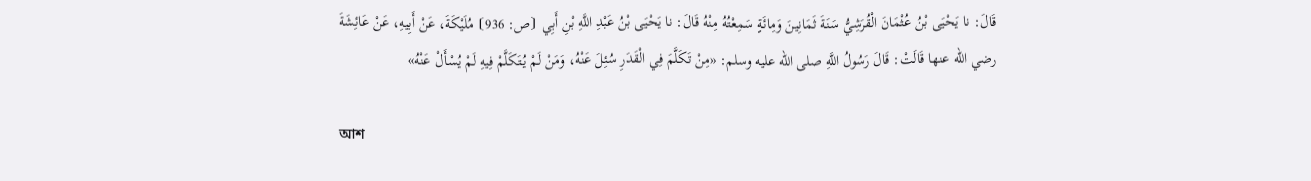قَالَ: نا يَحْيَى بْنُ عُثْمَانَ الْقُرَشِيُّ سَنَةَ ثَمَانِينَ وَمِائَةٍ سَمِعْتُهُ مِنْهُ قَالَ: نا يَحْيَى بْنُ عَبْدِ اللَّهِ بْنِ أَبِي ⦗ص: 936⦘ مُلَيْكَةَ، عَنْ أَبِيهِ، عَنْ عَائِشَةَ رضي الله عنها قَالَتْ: قَالَ رَسُولُ اللَّهِ صلى الله عليه وسلم: «مِنْ تَكَلَّمَ فِي الْقَدَرِ سُئِلَ عَنْهُ، وَمَنْ لَمْ يُتَكَلَّمْ فِيهِ لَمْ يُسْأَلْ عَنْهُ»

আশ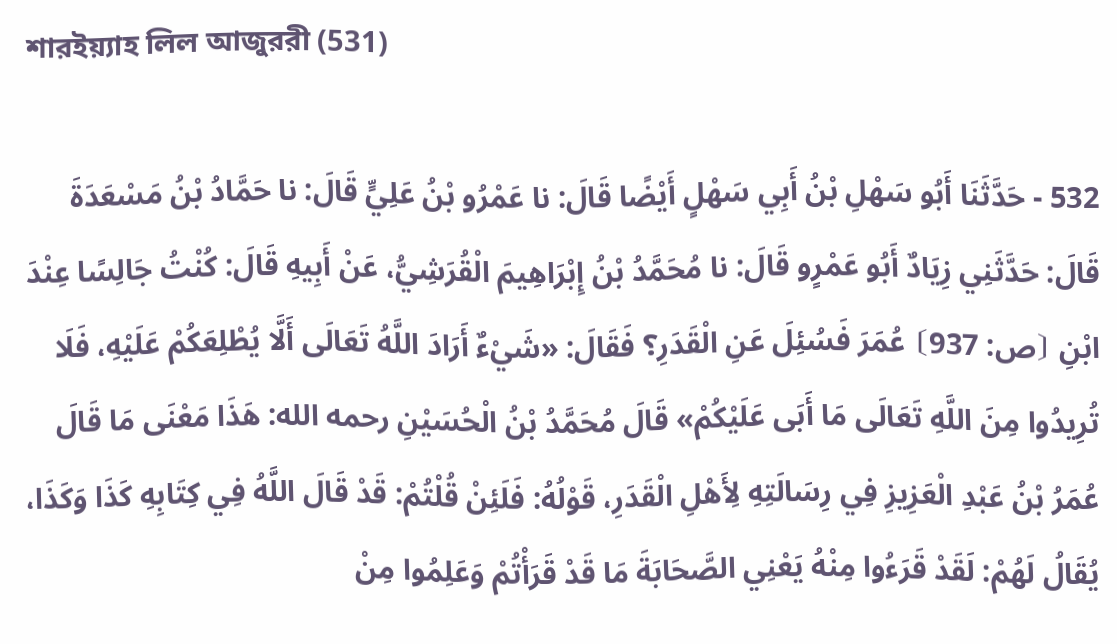শারইয়্যাহ লিল আজুররী (531)

532 - حَدَّثَنَا أَبُو سَهْلِ بْنُ أَبِي سَهْلٍ أَيْضًا قَالَ: نا عَمْرُو بْنُ عَلِيٍّ قَالَ: نا حَمَّادُ بْنُ مَسْعَدَةَ قَالَ: حَدَّثَنِي زِيَادٌ أَبُو عَمْرٍو قَالَ: نا مُحَمَّدُ بْنُ إِبْرَاهِيمَ الْقُرَشِيُّ، عَنْ أَبِيهِ قَالَ: كُنْتُ جَالِسًا عِنْدَ ابْنِ ⦗ص: 937⦘ عُمَرَ فَسُئِلَ عَنِ الْقَدَرِ؟ فَقَالَ: «شَيْءٌ أَرَادَ اللَّهُ تَعَالَى أَلَّا يُطْلِعَكُمْ عَلَيْهِ، فَلَا تُرِيدُوا مِنَ اللَّهِ تَعَالَى مَا أَبَى عَلَيْكُمْ» قَالَ مُحَمَّدُ بْنُ الْحُسَيْنِ رحمه الله: هَذَا مَعْنَى مَا قَالَ عُمَرُ بْنُ عَبْدِ الْعَزِيزِ فِي رِسَالَتِهِ لِأَهْلِ الْقَدَرِ، قَوْلُهُ: فَلَئِنْ قُلْتُمْ: قَدْ قَالَ اللَّهُ فِي كِتَابِهِ كَذَا وَكَذَا، يُقَالُ لَهُمْ: لَقَدْ قَرَءُوا مِنْهُ يَعْنِي الصَّحَابَةَ مَا قَدْ قَرَأْتُمْ وَعَلِمُوا مِنْ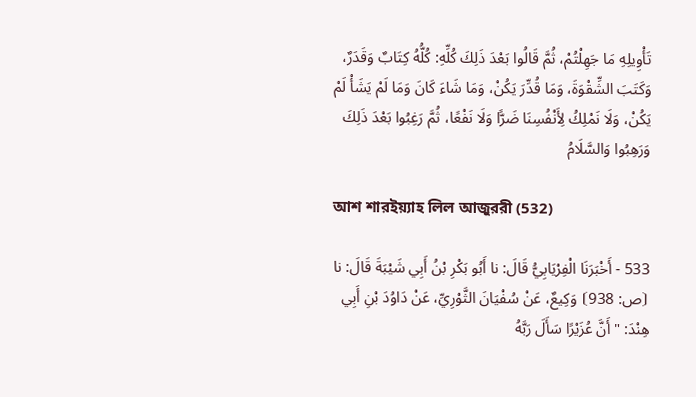تَأْوِيلِهِ مَا جَهِلْتُمْ، ثُمَّ قَالُوا بَعْدَ ذَلِكَ كُلِّهِ: كُلُّهُ كِتَابٌ وَقَدَرٌ، وَكَتَبَ الشِّقْوَةَ، وَمَا قُدِّرَ يَكُنْ، وَمَا شَاءَ كَانَ وَمَا لَمْ يَشَأْ لَمْ يَكُنْ، وَلَا نَمْلِكُ لِأَنْفُسِنَا ضَرًّا وَلَا نَفْعًا، ثُمَّ رَغِبُوا بَعْدَ ذَلِكَ وَرَهِبُوا وَالسَّلَامُ

আশ শারইয়্যাহ লিল আজুররী (532)

533 - أَخْبَرَنَا الْفِرْيَابِيُّ قَالَ: نا أَبُو بَكْرِ بْنُ أَبِي شَيْبَةَ قَالَ: نا ⦗ص: 938⦘ وَكِيعٌ، عَنْ سُفْيَانَ الثَّوْرِيِّ، عَنْ دَاوُدَ بْنِ أَبِي هِنْدَ: " أَنَّ عُزَيْرًا سَأَلَ رَبَّهُ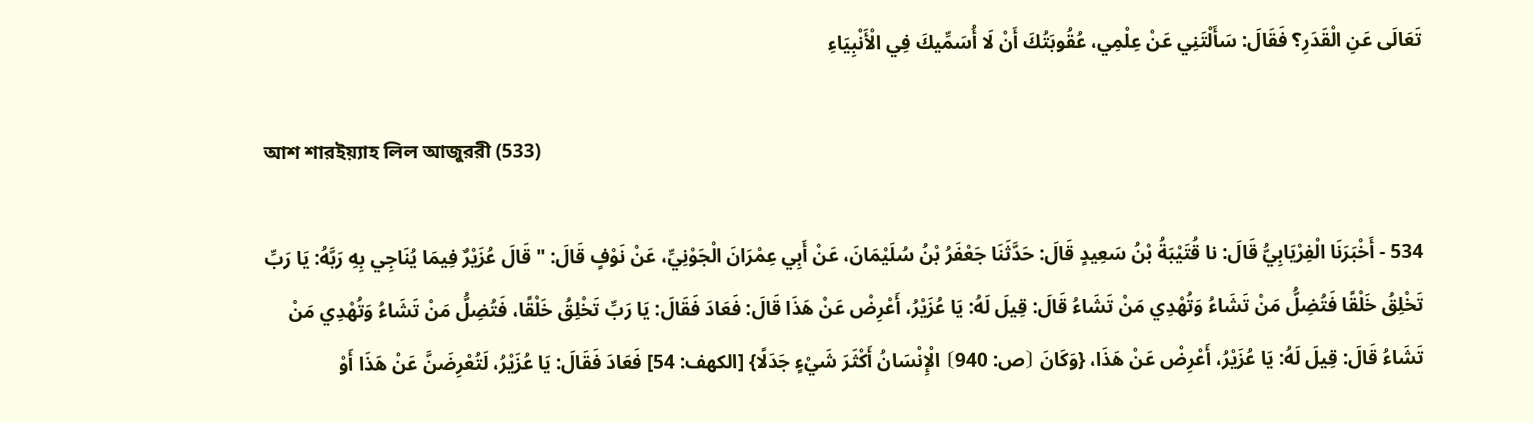تَعَالَى عَنِ الْقَدَرِ؟ فَقَالَ: سَأَلْتَنِي عَنْ عِلْمِي، عُقُوبَتُكَ أَنْ لَا أُسَمِّيكَ فِي الْأَنْبِيَاءِ

আশ শারইয়্যাহ লিল আজুররী (533)

534 - أَخْبَرَنَا الْفِرْيَابِيُّ قَالَ: نا قُتَيْبَةُ بْنُ سَعِيدٍ قَالَ: حَدَّثَنَا جَعْفَرُ بْنُ سُلَيْمَانَ، عَنْ أَبِي عِمْرَانَ الْجَوْنِيِّ، عَنْ نَوْفٍ قَالَ: " قَالَ عُزَيْرٌ فِيمَا يُنَاجِي بِهِ رَبَّهُ: يَا رَبِّ تَخْلِقُ خَلْقًا فَتُضِلُّ مَنْ تَشَاءُ وَتُهْدِي مَنْ تَشَاءُ قَالَ: قِيلَ لَهُ: يَا عُزَيْرُ، أَعْرِضْ عَنْ هَذَا قَالَ: فَعَادَ فَقَالَ: يَا رَبِّ تَخْلِقُ خَلْقًا، فَتُضِلُّ مَنْ تَشَاءُ وَتُهْدِي مَنْ تَشَاءُ قَالَ: قِيلَ لَهُ: يَا عُزَيْرُ، أَعْرِضْ عَنْ هَذَا، {وَكَانَ ⦗ص: 940⦘ الْإِنْسَانُ أَكْثَرَ شَيْءٍ جَدَلًا} [الكهف: 54] فَعَادَ فَقَالَ: يَا عُزَيْرُ، لَتُعْرِضَنَّ عَنْ هَذَا أَوْ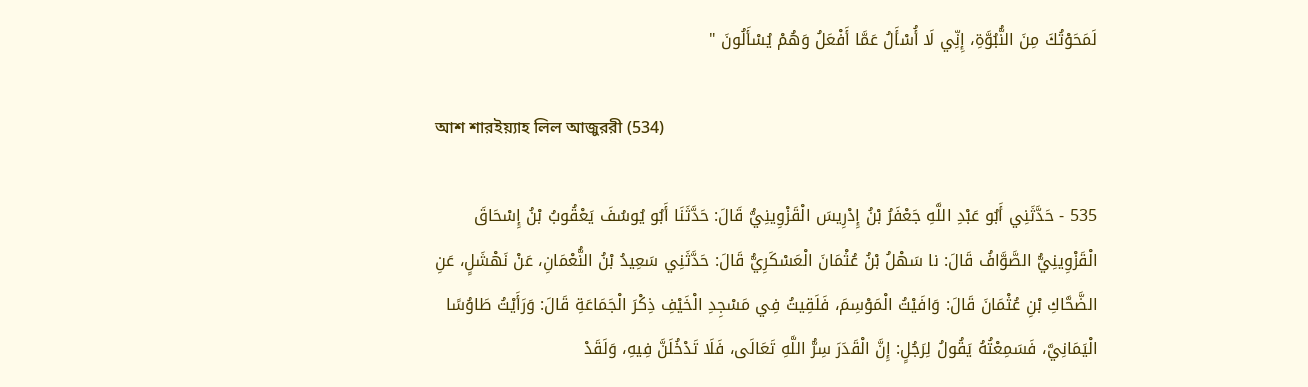لَمَحَوْتُكَ مِنَ النُّبُوَّةِ، إِنِّي لَا أُسْأَلُ عَمَّا أَفْعَلُ وَهُمْ يُسْأَلُونَ "

আশ শারইয়্যাহ লিল আজুররী (534)

535 - حَدَّثَنِي أَبُو عَبْدِ اللَّهِ جَعْفَرُ بْنُ إِدْرِيسَ الْقَزْوِينِيُّ قَالَ: حَدَّثَنَا أَبُو يُوسُفَ يَعْقُوبُ بْنُ إِسْحَاقَ الْقَزْوِينِيُّ الصَّوَّافُ قَالَ: نا سَهْلُ بْنُ عُثْمَانَ الْعَسْكَرِيُّ قَالَ: حَدَّثَنِي سَعِيدُ بْنُ النُّعْمَانِ، عَنْ نَهْشَلٍ، عَنِ الضَّحَّاكِ بْنِ عُثْمَانَ قَالَ: وَافَيْتُ الْمَوْسِمَ، فَلَقِيتُ فِي مَسْجِدِ الْخَيْفِ ذِكْرَ الْجَمَاعَةِ قَالَ: وَرَأَيْتُ طَاوُسًا الْيَمَانِيَّ، فَسَمِعْتُهُ يَقُولُ لِرَجُلٍ: إِنَّ الْقَدَرَ سِرُّ اللَّهِ تَعَالَى، فَلَا تَدْخُلَنَّ فِيهِ، وَلَقَدْ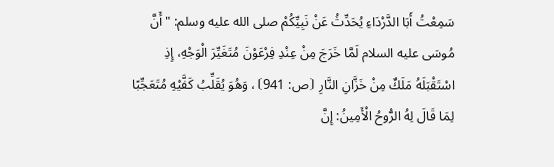سَمِعْتُ أَبَا الدَّرْدَاءِ يُحَدِّثُ عَنْ نَبِيِّكُمْ صلى الله عليه وسلم: " أَنَّ مُوسَى عليه السلام لَمَّا خَرَجَ مِنْ عِنْدِ فِرْعَوْنَ مُتَغَيِّرَ الْوَجْهِ، إِذِ اسْتَقْبَلَهُ مَلَكٌ مِنْ خَزَّانِ النَّارِ ⦗ص: 941⦘، وَهُوَ يُقَلِّبُ كَفَّيْهِ مُتَعَجِّبًا لِمَا قَالَ لِهُ الرُّوحُ الْأَمِينُ: إِنَّ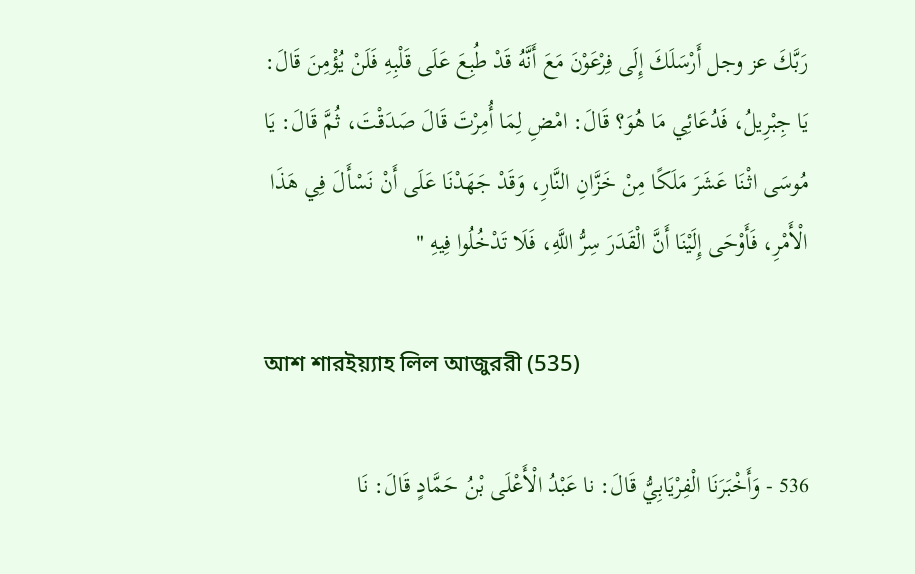رَبَّكَ عز وجل أَرْسَلَكَ إِلَى فِرْعَوْنَ مَعَ أَنَّهُ قَدْ طُبِعَ عَلَى قَلْبِهِ فَلَنْ يُؤْمِنَ قَالَ: يَا جِبْرِيلُ، فَدُعَائِي مَا هُوَ؟ قَالَ: امْضِ لِمَا أُمِرْتَ قَالَ صَدَقْتَ، ثُمَّ قَالَ: يَا مُوسَى اثْنَا عَشَرَ مَلَكًا مِنْ خَزَّانِ النَّارِ، وَقَدْ جَهَدْنَا عَلَى أَنْ نَسْأَلَ فِي هَذَا الْأَمْرِ، فَأَوْحَى إِلَيْنَا أَنَّ الْقَدَرَ سِرُّ اللَّهِ، فَلَا تَدْخُلُوا فِيهِ "

আশ শারইয়্যাহ লিল আজুররী (535)

536 - وَأَخْبَرَنَا الْفِرْيَابِيُّ قَالَ: نا عَبْدُ الْأَعْلَى بْنُ حَمَّادٍ قَالَ: نَا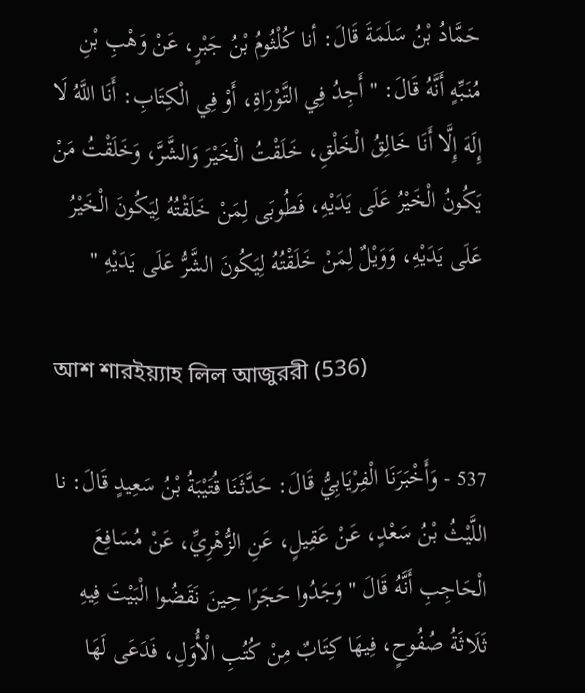حَمَّادُ بْنُ سَلَمَةَ قَالَ: أنا كُلْثُومُ بْنُ جَبْرٍ، عَنْ وَهْبِ بْنِ مُنَبِّهٍ أَنَّهُ قَالَ: " أَجِدُ فِي التَّوْرَاةِ، أَوْ فِي الْكِتَابِ: أَنَا اللَّهُ لَا إِلَهَ إِلَّا أَنَا خَالِقُ الْخَلْقِ، خَلَقْتُ الْخَيْرَ وَالشَّرَّ، وَخَلَقْتُ مَنْ يَكُونُ الْخَيْرُ عَلَى يَدَيْهِ، فَطُوبَى لِمَنْ خَلَقْتُهُ لِيَكُونَ الْخَيْرُ عَلَى يَدَيْهِ، وَوَيْلٌ لِمَنْ خَلَقْتُهُ لِيَكُونَ الشَّرُّ عَلَى يَدَيْهِ "

আশ শারইয়্যাহ লিল আজুররী (536)

537 - وَأَخْبَرَنَا الْفِرْيَابِيُّ قَالَ: حَدَّثَنَا قُتَيْبَةُ بْنُ سَعِيدٍ قَالَ: نا اللَّيْثُ بْنُ سَعْدٍ، عَنْ عَقِيلٍ، عَنِ الزُّهْرِيِّ، عَنْ مُسَافِعَ الْحَاجِبِ أَنَّهُ قَالَ " وَجَدُوا حَجَرًا حِينَ نَقَضُوا الْبَيْتَ فِيهِ ثَلَاثَةُ صُفُوحٍ، فِيهَا كِتَابٌ مِنْ كُتُبِ الْأُوَلِ، فَدَعَى لَهَا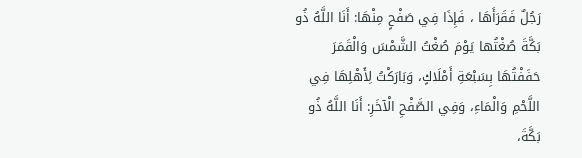رَجُلٌ فَقَرَأَهَا ، فَإِذَا فِي صَفْحٍ مِنْهَا: أَنَا اللَّهُ ذُو بَكَّةَ صُغْتُها يَوْمَ صُغْتُ الشَّمْسَ وَالْقَمَرَ حَفَفْتُهَا بِسَبْعَةِ أَمْلَاكٍ، وَبَارَكْتُ لِأَهْلِهَا فِي اللَّحْمِ وَالْمَاءِ، وَفِي الصَّفْحِ الْآخَرِ: أَنَا اللَّهُ ذُو بَكَّةَ،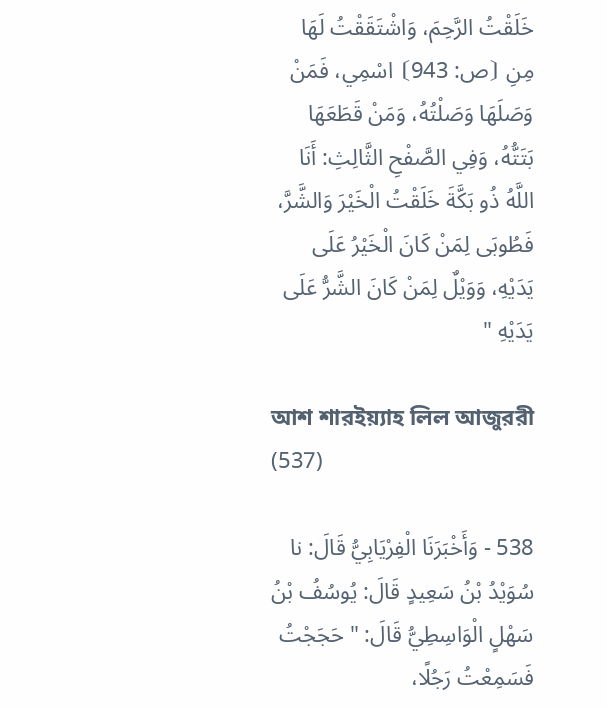خَلَقْتُ الرَّحِمَ، وَاشْتَقَقْتُ لَهَا مِنِ ⦗ص: 943⦘ اسْمِي، فَمَنْ وَصَلَهَا وَصَلْتُهُ، وَمَنْ قَطَعَهَا بَتَتُّهُ، وَفِي الصَّفْحِ الثَّالِثِ: أَنَا اللَّهُ ذُو بَكَّةَ خَلَقْتُ الْخَيْرَ وَالشَّرَّ، فَطُوبَى لِمَنْ كَانَ الْخَيْرُ عَلَى يَدَيْهِ، وَوَيْلٌ لِمَنْ كَانَ الشَّرُّ عَلَى يَدَيْهِ "

আশ শারইয়্যাহ লিল আজুররী (537)

538 - وَأَخْبَرَنَا الْفِرْيَابِيُّ قَالَ: نا سُوَيْدُ بْنُ سَعِيدٍ قَالَ: يُوسُفُ بْنُ سَهْلٍ الْوَاسِطِيُّ قَالَ: " حَجَجْتُ فَسَمِعْتُ رَجُلًا،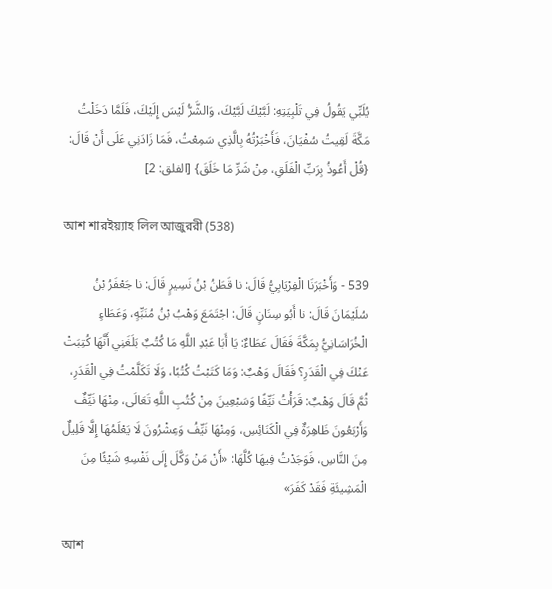يُلَبِّي يَقُولُ فِي تَلْبِيَتِهِ: لَبَّيْكَ لَبَّيْكَ، وَالشَّرُّ لَيْسَ إِلَيْكَ، فَلَمَّا دَخَلْتُ مَكَّةَ لَقِيتُ سُفْيَانَ، فَأَخْبَرْتُهُ بِالَّذِي سَمِعْتُ، فَمَا زَادَنِي عَلَى أَنْ قَالَ: {قُلْ أَعُوذُ بِرَبِّ الْفَلَقِ، مِنْ شَرِّ مَا خَلَقَ} [الفلق: 2]

আশ শারইয়্যাহ লিল আজুররী (538)

539 - وَأَخْبَرَنَا الْفِرْيَابِيُّ قَالَ: نا قَطَنُ بْنُ نَسِيرٍ قَالَ: نا جَعْفَرُ بْنُ سُلَيْمَانَ قَالَ: نا أَبُو سِنَانٍ قَالَ: اجْتَمَعَ وَهْبُ بْنُ مُنَبِّهٍ، وَعَطَاءٍ الْخُرَاسَانِيُّ بِمَكَّةَ فَقَالَ عَطَاءٌ: يَا أَبَا عَبْدِ اللَّهِ مَا كُتُبٌ بَلَغَنِي أَنَّهَا كُتِبَتْ عَنْكَ فِي الْقَدَرِ؟ فَقَالَ وَهْبٌ: وَمَا كَتَبْتُ كُتُبًا، وَلَا تَكَلَّمْتُ فِي الْقَدَرِ، ثُمَّ قَالَ وَهْبٌ: قَرَأْتُ نَيِّفًا وَسَبْعِينَ مِنْ كُتُبِ اللَّهِ تَعَالَى، مِنْهَا نَيِّفٌ وَأَرْبَعُونَ ظَاهِرَةٌ فِي الْكَنَائِسِ، وَمِنْهَا نَيِّفُ وَعِشْرُونَ لَا يَعْلَمُهَا إِلَّا قَلِيلٌ مِنَ النَّاسِ، فَوَجَدْتُ فِيهَا كُلَّهَا: «أَنْ مَنْ وَكَّلَ إِلَى نَفْسِهِ شَيْئًا مِنَ الْمَشِيئَةِ فَقَدْ كَفَرَ»

আশ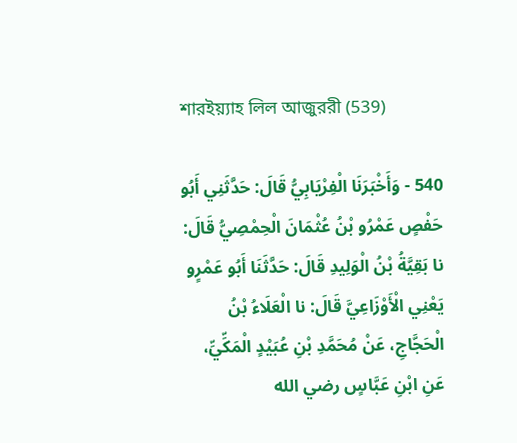শারইয়্যাহ লিল আজুররী (539)

540 - وَأَخْبَرَنَا الْفِرْيَابِيُّ قَالَ: حَدَّثَنِي أَبُو حَفْصٍ عَمْرُو بْنُ عُثْمَانَ الْحِمْصِيُّ قَالَ: نا بَقِيَّةُ بْنُ الْوَلِيدِ قَالَ: حَدَّثَنَا أَبُو عَمْرٍو يَعْنِي الْأَوْزَاعِيَّ قَالَ: نا الْعَلَاءُ بْنُ الْحَجَّاجِ، عَنْ مُحَمَّدِ بْنِ عُبَيْدٍ الْمَكِّيِّ، عَنِ ابْنِ عَبَّاسٍ رضي الله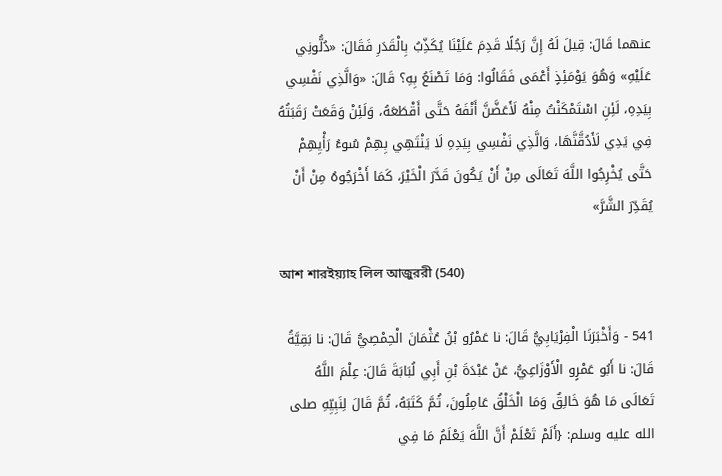عنهما قَالَ: قِيلَ لَهُ إِنَّ رَجُلًا قَدِمَ عَلَيْنَا يُكَذِّبُ بِالْقَدَرِ فَقَالَ: «دُلُّونِي عَلَيْهِ» وَهُوَ يَوْمَئِذٍ أَعْمَى فَقَالُوا: وَمَا تَصْنَعُ بِهِ؟ قَالَ: «وَالَّذِي نَفْسِي بِيَدِهِ، لَئِنِ اسْتَمْكَنْتُ مِنْهُ لَأَعَضَّنَّ أَنْفَهُ حَتَّى أَقْطَعَهُ، وَلَئِنْ وَقَعَتْ رَقَبَتُهُ فِي يَدِي لَأَدُقَّنَّهَا، وَالَّذِي نَفْسِي بِيَدِهِ لَا يَنْتَهِي بِهِمْ سُوءُ رَأْيِهِمْ حَتَّى يُخْرِجُوا اللَّهَ تَعَالَى مِنْ أَنْ يَكُونَ قَدَّرَ الْخَيْرَ، كَمَا أَخْرَجُوهُ مِنْ أَنْ يُقَدِّرَ الشَّرَّ»

আশ শারইয়্যাহ লিল আজুররী (540)

541 - وَأَخْبَرَنَا الْفِرْيَابِيُّ قَالَ: نا عَمْرُو بْنُ عُثْمَانَ الْحِمْصِيُّ قَالَ: نا بَقِيَّةُ قَالَ: نا أَبُو عَمْرٍو الْأَوْزَاعِيُّ، عَنْ عَبْدَةَ بْنِ أَبِي لُبَابَةَ قَالَ: عِلْمَ اللَّهُ تَعَالَى مَا هُوَ خَالِقٌ وَمَا الْخَلْقُ عَامِلُونَ، ثُمَّ كَتَبَهُ، ثُمَّ قَالَ لِنَبِيِّهِ صلى الله عليه وسلم: {أَلَمْ تَعْلَمْ أَنَّ اللَّهَ يَعْلَمُ مَا فِي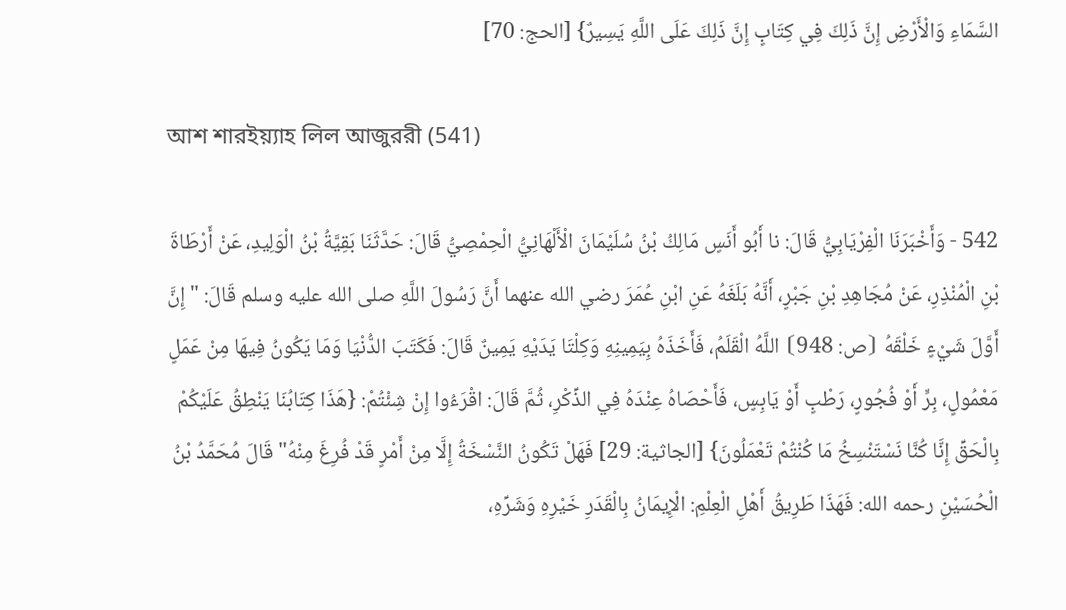السَّمَاءِ وَالْأَرْضِ إِنَّ ذَلِكَ فِي كِتَابٍ إِنَّ ذَلِكَ عَلَى اللَّهِ يَسِيرٌ} [الحج: 70]

আশ শারইয়্যাহ লিল আজুররী (541)

542 - وَأَخْبَرَنَا الْفِرْيَابِيُّ قَالَ: نا أَبُو أَنَسٍ مَالِكُ بْنُ سُلَيْمَانَ الْأَلْهَانِيُّ الْحِمْصِيُّ قَالَ: حَدَّثَنَا بَقِيَّةُ بْنُ الْوَلِيدِ، عَنْ أَرْطَاةَ بْنِ الْمُنْذِرِ، عَنْ مُجَاهِدِ بْنِ جَبْرٍ، أَنَّهُ بَلَغَهُ عَنِ ابْنِ عُمَرَ رضي الله عنهما أَنَّ رَسُولَ اللَّهِ صلى الله عليه وسلم قَالَ: " إِنَّ أَوَّلَ شَيْءٍ خَلْقَهُ ⦗ص: 948⦘ اللَّهُ الْقَلَمُ، فَأَخَذَهُ بِيَمِينِهِ وَكِلْتَا يَدَيْهِ يَمِينٌ قَالَ: فَكَتَبَ الدُّنْيَا وَمَا يَكُونُ فِيهَا مِنْ عَمَلٍ مَعْمُولٍ، بِرٍّ أَوْ فُجُورٍ، رَطْبٍ أَوْ يَابِسٍ، فَأَحْصَاهُ عِنْدَهُ فِي الذِّكْرِ، ثُمَّ قَالَ: اقْرَءُوا إِنْ شِئْتُمْ: {هَذَا كِتَابُنَا يَنْطِقُ عَلَيْكُمْ بِالْحَقِّ إِنَّا كُنَّا نَسْتَنْسِخُ مَا كُنْتُمْ تَعْمَلُونَ} [الجاثية: 29] فَهَلْ تَكُونُ النَّسْخَةُ إِلَّا مِنْ أَمْرٍ قَدْ فُرِغَ مِنْهُ" قَالَ مُحَمَّدُ بْنُ الْحُسَيْنِ رحمه الله: فَهَذَا طَرِيقُ أَهْلِ الْعِلْمِ: الْإِيمَانُ بِالْقَدَرِ خَيْرِهِ وَشَرِّهِ،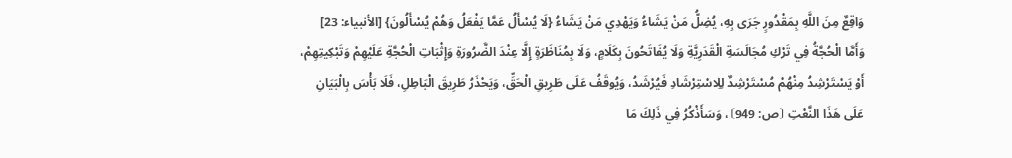وَاقِعٌ مِنَ اللَّهِ بِمَقْدُورٍ جَرَى بِهِ، يُضِلُّ مَنْ يَشَاءُ وَيَهْدِي مَنْ يَشَاءُ {لَا يُسْأَلُ عَمَّا يَفْعَلُ وَهُمْ يُسْأَلُونَ} [الأنبياء: 23] وَأَمَّا الْحُجَّةُ فِي تَرْكِ مُجَالَسَةِ الْقَدَرِيَّةِ وَلَا يُفَاتَحُونَ بِكَلَامٍ، وَلَا بِمُنَاظَرَةٍ إِلَّا عِنْدَ الضَّرُورَةِ وَإِثْبَاتِ الْحُجَّةِ عَلَيْهِمْ وَتَبْكِيتِهِمْ، أَوْ يَسْتَرْشِدُ مِنْهُمْ مُسْتَرْشِدٌ لِلِاسْتِرْشَادِ فَيُرْشَدُ، وَيُوقَفُ عَلَى طَرِيقِ الْحَقِّ، وَيَحْذَرُ طَرِيقَ الْبَاطِلِ، فَلَا بَأْسَ بِالْبَيَانِ عَلَى هَذَا النَّعْتِ ⦗ص: 949⦘، وَسَأَذْكُرُ فِي ذَلِكَ مَا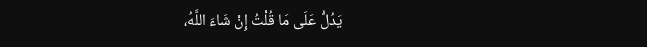يَدُلُّ عَلَى مَا قُلْتُ إِنْ شَاءَ اللَّهُ،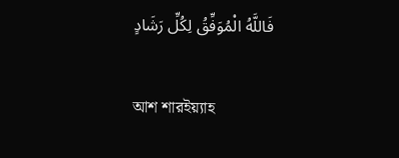فَاللَّهُ الْمُوَفِّقُ لِكُلِّ رَشَادٍ

আশ শারইয়্যাহ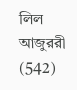লিল আজুররী (542)